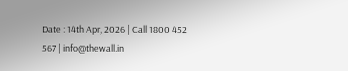Date : 14th Apr, 2026 | Call 1800 452 567 | info@thewall.in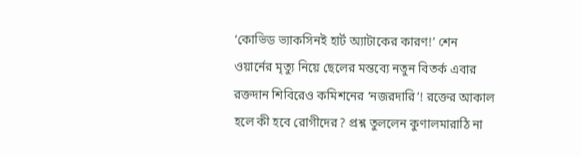‘কোভিড ভ্যাকসিনই হার্ট অ্যাটাকের কারণ!’ শেন ওয়ার্নের মৃত্যু নিয়ে ছেলের মন্তব্যে নতুন বিতর্ক এবার রক্তদান শিবিরেও কমিশনের ‘নজরদারি’! রক্তের আকাল হলে কী হবে রোগীদের? প্রশ্ন তুললেন কুণালমারাঠি না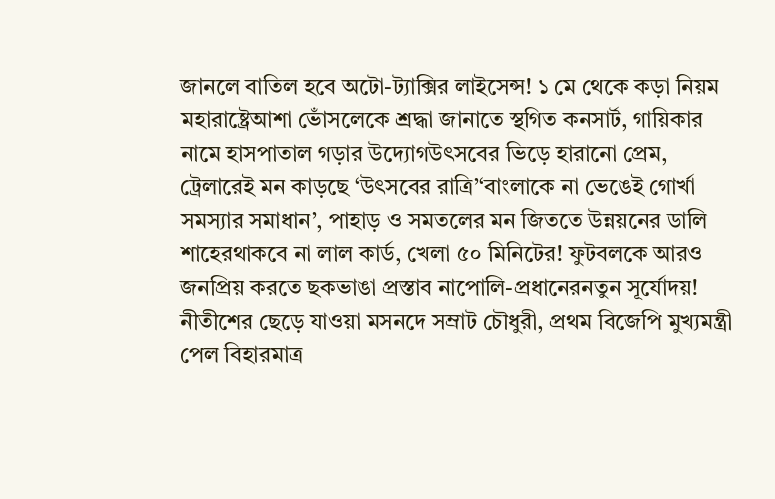জানলে বাতিল হবে অটো-ট্যাক্সির লাইসেন্স! ১ মে থেকে কড়া নিয়ম মহারাষ্ট্রেআশা ভোঁসলেকে শ্রদ্ধা জানাতে স্থগিত কনসার্ট, গায়িকার নামে হাসপাতাল গড়ার উদ্যোগউৎসবের ভিড়ে হারানো প্রেম, ট্রেলারেই মন কাড়ছে ‘উৎসবের রাত্রি’‘বাংলাকে না ভেঙেই গোর্খা সমস্যার সমাধান’, পাহাড় ও সমতলের মন জিততে উন্নয়নের ডালি শাহেরথাকবে না লাল কার্ড, খেলা ৫০ মিনিটের! ফুটবলকে আরও জনপ্রিয় করতে ছকভাঙা প্রস্তাব নাপোলি-প্রধানেরনতুন সূর্যোদয়! নীতীশের ছেড়ে যাওয়া মসনদে সম্রাট চৌধুরী, প্রথম বিজেপি মুখ্যমন্ত্রী পেল বিহারমাত্র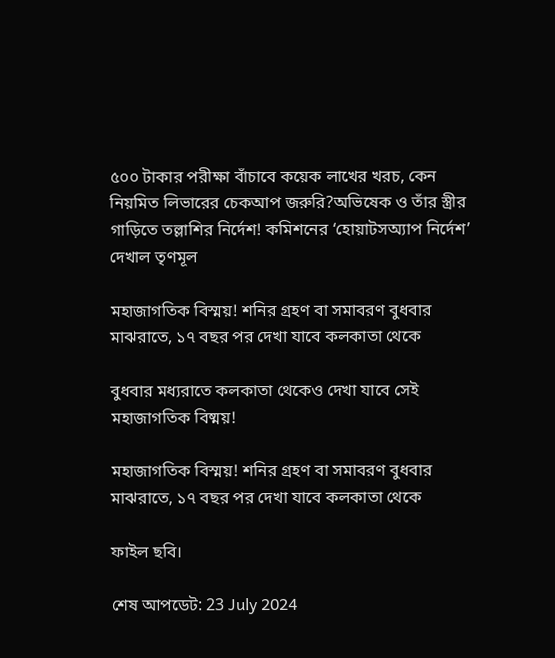৫০০ টাকার পরীক্ষা বাঁচাবে কয়েক লাখের খরচ, কেন নিয়মিত লিভারের চেকআপ জরুরি?অভিষেক ও তাঁর স্ত্রীর গাড়িতে তল্লাশির নির্দেশ! কমিশনের ‘হোয়াটসঅ্যাপ নির্দেশ’ দেখাল তৃণমূল

মহাজাগতিক বিস্ময়! শনির গ্রহণ বা সমাবরণ বুধবার মাঝরাতে, ১৭ বছর পর দেখা যাবে কলকাতা থেকে

বুধবার মধ্যরাতে কলকাতা থেকেও দেখা যাবে সেই মহাজাগতিক বিষ্ময়!

মহাজাগতিক বিস্ময়! শনির গ্রহণ বা সমাবরণ বুধবার মাঝরাতে, ১৭ বছর পর দেখা যাবে কলকাতা থেকে

ফাইল ছবি।

শেষ আপডেট: 23 July 2024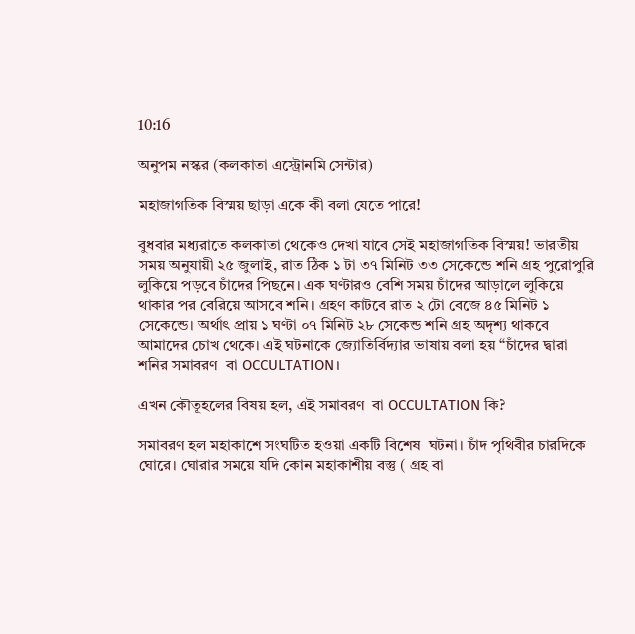10:16

অনুপম নস্কর (কলকাতা এস্ট্রোনমি সেন্টার)

মহাজাগতিক বিস্ময় ছাড়া একে কী বলা যেতে পারে!

বুধবার মধ্যরাতে কলকাতা থেকেও দেখা যাবে সেই মহাজাগতিক বিস্ময়! ভারতীয় সময় অনুযায়ী ২৫ জুলাই, রাত ঠিক ১ টা ৩৭ মিনিট ৩৩ সেকেন্ডে শনি গ্রহ পুরোপুরি লুকিয়ে পড়বে চাঁদের পিছনে। এক ঘণ্টারও বেশি সময় চাঁদের আড়ালে লুকিয়ে থাকার পর বেরিয়ে আসবে শনি। গ্রহণ কাটবে রাত ২ টো বেজে ৪৫ মিনিট ১ সেকেন্ডে। অর্থাৎ প্রায় ১ ঘণ্টা ০৭ মিনিট ২৮ সেকেন্ড শনি গ্রহ অদৃশ্য থাকবে আমাদের চোখ থেকে। এই ঘটনাকে জ্যোতির্বিদ্যার ভাষায় বলা হয় “চাঁদের দ্বারা শনির সমাবরণ  বা OCCULTATION।

এখন কৌতূহলের বিষয় হল, এই সমাবরণ  বা OCCULTATION কি?

সমাবরণ হল মহাকাশে সংঘটিত হওয়া একটি বিশেষ  ঘটনা। চাঁদ পৃথিবীর চারদিকে ঘোরে। ঘোরার সময়ে যদি কোন মহাকাশীয় বস্তু ( গ্রহ বা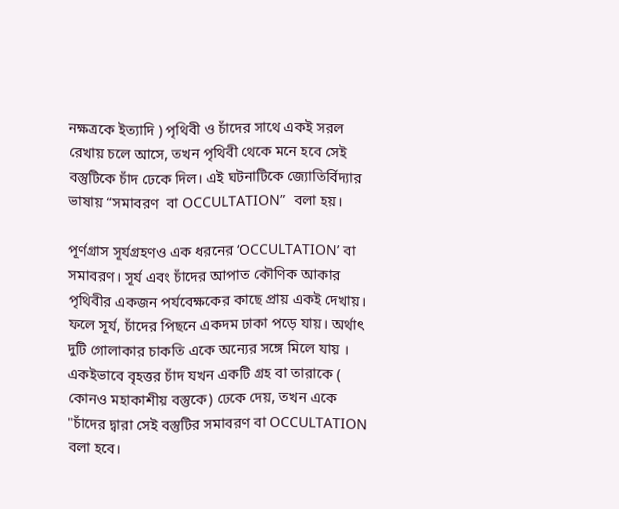নক্ষত্রকে ইত্যাদি ) পৃথিবী ও চাঁদের সাথে একই সরল রেখায় চলে আসে, তখন পৃথিবী থেকে মনে হবে সেই বস্তুটিকে চাঁদ ঢেকে দিল। এই ঘটনাটিকে জ্যোতির্বিদ্যার ভাষায় “সমাবরণ  বা OCCULTATION”  বলা হয়।

পূর্ণগ্রাস সূর্যগ্রহণও এক ধরনের ‘OCCULTATION’ বা সমাবরণ। সূর্য এবং চাঁদের আপাত কৌণিক আকার পৃথিবীর একজন পর্যবেক্ষকের কাছে প্রায় একই দেখায়। ফলে সূর্য, চাঁদের পিছনে একদম ঢাকা পড়ে যায়। অর্থাৎ দুটি গোলাকার চাকতি একে অন্যের সঙ্গে মিলে যায় । একইভাবে বৃহত্তর চাঁদ যখন একটি গ্রহ বা তারাকে ( কোনও মহাকাশীয় বস্তুকে) ঢেকে দেয়, তখন একে "চাঁদের দ্বারা সেই বস্তুটির সমাবরণ বা OCCULTATION  বলা হবে।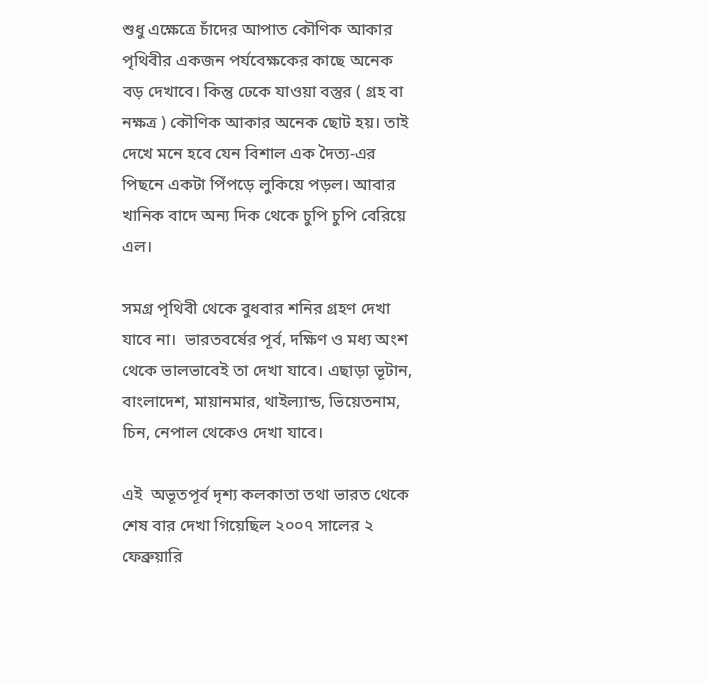শুধু এক্ষেত্রে চাঁদের আপাত কৌণিক আকার পৃথিবীর একজন পর্যবেক্ষকের কাছে অনেক বড় দেখাবে। কিন্তু ঢেকে যাওয়া বস্তুর ( গ্রহ বা নক্ষত্র ) কৌণিক আকার অনেক ছোট হয়। তাই দেখে মনে হবে যেন বিশাল এক দৈত্য-এর পিছনে একটা পিঁপড়ে লুকিয়ে পড়ল। আবার খানিক বাদে অন্য দিক থেকে চুপি চুপি বেরিয়ে এল।

সমগ্র পৃথিবী থেকে বুধবার শনির গ্রহণ দেখা যাবে না।  ভারতবর্ষের পূর্ব, দক্ষিণ ও মধ্য অংশ থেকে ভালভাবেই তা দেখা যাবে। এছাড়া ভূটান, বাংলাদেশ, মায়ানমার, থাইল্যান্ড, ভিয়েতনাম, চিন, নেপাল থেকেও দেখা যাবে।

এই  অভূতপূর্ব দৃশ্য কলকাতা তথা ভারত থেকে শেষ বার দেখা গিয়েছিল ২০০৭ সালের ২ ফেব্রুয়ারি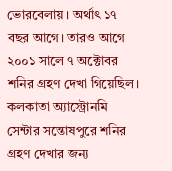ভোরবেলায়। অর্থাৎ ১৭ বছর আগে। তারও আগে ২০০১ সালে ৭ অক্টোবর শনির গ্রহণ দেখা গিয়েছিল। কলকাতা অ্যাস্ট্রোনমি সেন্টার সন্তোষপুরে শনির গ্রহণ দেখার জন্য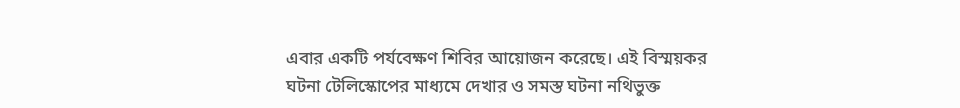এবার একটি পর্যবেক্ষণ শিবির আয়োজন করেছে। এই বিস্ময়কর ঘটনা টেলিস্কোপের মাধ্যমে দেখার ও সমস্ত ঘটনা নথিভুক্ত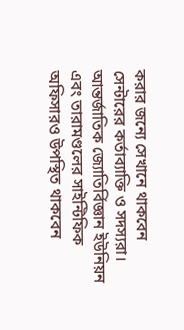করার জন্যে সেখানে থাকবেন সেন্টারের কর্তাব্যাক্তি ও সদস্যরা। আন্তর্জাতিক জ্যোতির্বিজ্ঞান ইউনিয়ন এবং তারামণ্ডলের সাইন্টিফিক অফিসারও উপস্থিত থাকবেন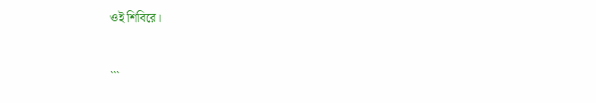ওই শিবিরে।


```